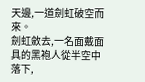天邊,一道劍虹破空而來。
劍虹斂去,一名面戴面具的黑袍人從半空中落下,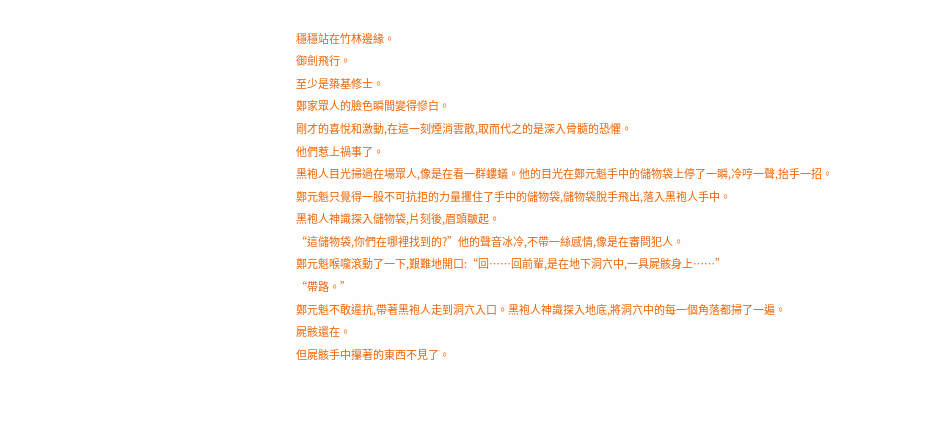穩穩站在竹林邊緣。
御劍飛行。
至少是築基修士。
鄭家眾人的臉色瞬間變得慘白。
剛才的喜悅和激動,在這一刻煙消雲散,取而代之的是深入骨髓的恐懼。
他們惹上禍事了。
黑袍人目光掃過在場眾人,像是在看一群螻蟻。他的目光在鄭元魁手中的儲物袋上停了一瞬,冷哼一聲,抬手一招。
鄭元魁只覺得一股不可抗拒的力量攫住了手中的儲物袋,儲物袋脫手飛出,落入黑袍人手中。
黑袍人神識探入儲物袋,片刻後,眉頭皺起。
“這儲物袋,你們在哪裡找到的?”他的聲音冰冷,不帶一絲感情,像是在審問犯人。
鄭元魁喉嚨滾動了一下,艱難地開口:“回……回前輩,是在地下洞穴中,一具屍骸身上……”
“帶路。”
鄭元魁不敢違抗,帶著黑袍人走到洞穴入口。黑袍人神識探入地底,將洞穴中的每一個角落都掃了一遍。
屍骸還在。
但屍骸手中攥著的東西不見了。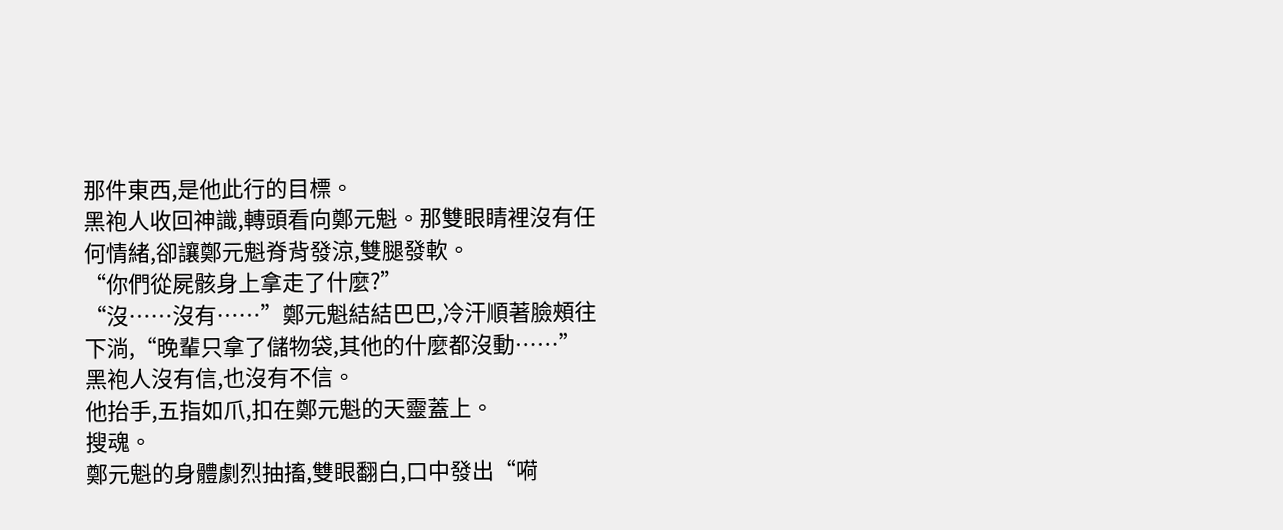那件東西,是他此行的目標。
黑袍人收回神識,轉頭看向鄭元魁。那雙眼睛裡沒有任何情緒,卻讓鄭元魁脊背發涼,雙腿發軟。
“你們從屍骸身上拿走了什麼?”
“沒……沒有……”鄭元魁結結巴巴,冷汗順著臉頰往下淌,“晚輩只拿了儲物袋,其他的什麼都沒動……”
黑袍人沒有信,也沒有不信。
他抬手,五指如爪,扣在鄭元魁的天靈蓋上。
搜魂。
鄭元魁的身體劇烈抽搐,雙眼翻白,口中發出“嗬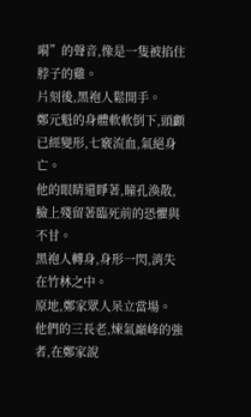嗬”的聲音,像是一隻被掐住脖子的雞。
片刻後,黑袍人鬆開手。
鄭元魁的身體軟軟倒下,頭顱已經變形,七竅流血,氣絕身亡。
他的眼睛還睜著,瞳孔渙散,臉上殘留著臨死前的恐懼與不甘。
黑袍人轉身,身形一閃,消失在竹林之中。
原地,鄭家眾人呆立當場。
他們的三長老,煉氣巔峰的強者,在鄭家說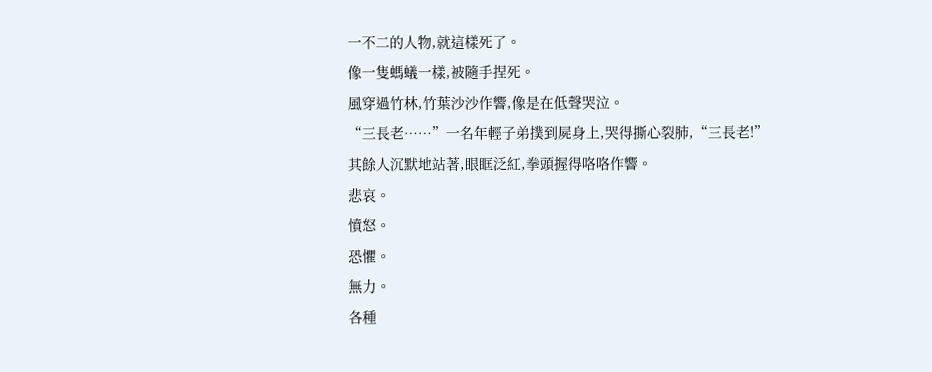一不二的人物,就這樣死了。
像一隻螞蟻一樣,被隨手捏死。
風穿過竹林,竹葉沙沙作響,像是在低聲哭泣。
“三長老……”一名年輕子弟撲到屍身上,哭得撕心裂肺,“三長老!”
其餘人沉默地站著,眼眶泛紅,拳頭握得咯咯作響。
悲哀。
憤怒。
恐懼。
無力。
各種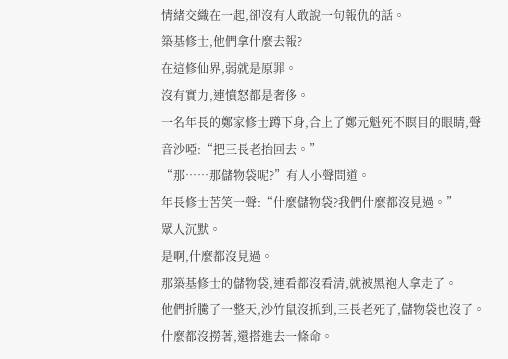情緒交織在一起,卻沒有人敢說一句報仇的話。
築基修士,他們拿什麼去報?
在這修仙界,弱就是原罪。
沒有實力,連憤怒都是奢侈。
一名年長的鄭家修士蹲下身,合上了鄭元魁死不瞑目的眼睛,聲音沙啞:“把三長老抬回去。”
“那……那儲物袋呢?”有人小聲問道。
年長修士苦笑一聲:“什麼儲物袋?我們什麼都沒見過。”
眾人沉默。
是啊,什麼都沒見過。
那築基修士的儲物袋,連看都沒看清,就被黑袍人拿走了。
他們折騰了一整天,沙竹鼠沒抓到,三長老死了,儲物袋也沒了。
什麼都沒撈著,還搭進去一條命。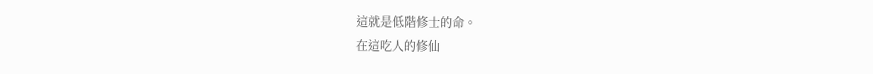這就是低階修士的命。
在這吃人的修仙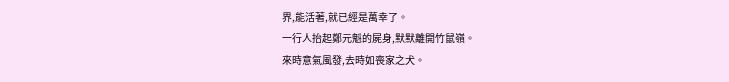界,能活著,就已經是萬幸了。
一行人抬起鄭元魁的屍身,默默離開竹鼠嶺。
來時意氣風發,去時如喪家之犬。